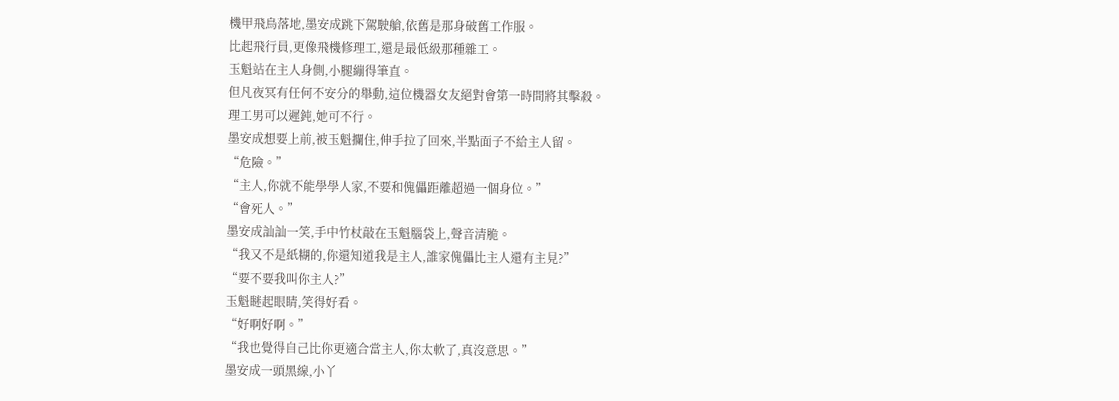機甲飛鳥落地,墨安成跳下駕駛艙,依舊是那身破舊工作服。
比起飛行員,更像飛機修理工,還是最低級那種雜工。
玉魁站在主人身側,小腿繃得筆直。
但凡夜冥有任何不安分的舉動,這位機器女友絕對會第一時間將其擊殺。
理工男可以遲鈍,她可不行。
墨安成想要上前,被玉魁攔住,伸手拉了回來,半點面子不給主人留。
“危險。”
“主人,你就不能學學人家,不要和傀儡距離超過一個身位。”
“會死人。”
墨安成訕訕一笑,手中竹杖敲在玉魁腦袋上,聲音清脆。
“我又不是紙糊的,你還知道我是主人,誰家傀儡比主人還有主見?”
“要不要我叫你主人?”
玉魁瞇起眼睛,笑得好看。
“好啊好啊。”
“我也覺得自己比你更適合當主人,你太軟了,真沒意思。”
墨安成一頭黑線,小丫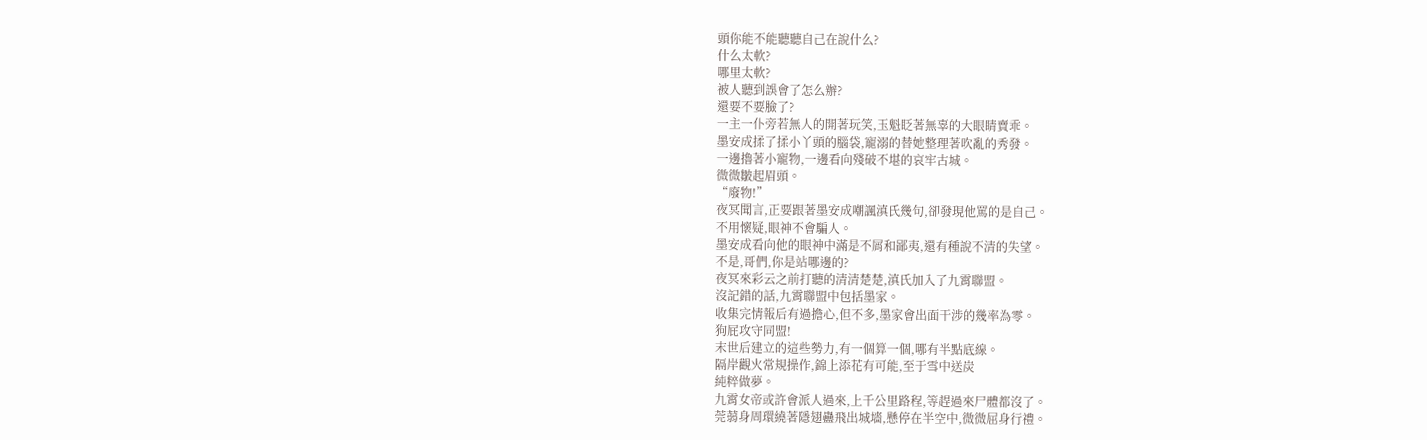頭你能不能聽聽自己在說什么?
什么太軟?
哪里太軟?
被人聽到誤會了怎么辦?
還要不要臉了?
一主一仆旁若無人的開著玩笑,玉魁眨著無辜的大眼睛賣乖。
墨安成揉了揉小丫頭的腦袋,寵溺的替她整理著吹亂的秀發。
一邊擼著小寵物,一邊看向殘破不堪的哀牢古城。
微微皺起眉頭。
“廢物!”
夜冥聞言,正要跟著墨安成嘲諷滇氏幾句,卻發現他罵的是自己。
不用懷疑,眼神不會騙人。
墨安成看向他的眼神中滿是不屑和鄙夷,還有種說不清的失望。
不是,哥們,你是站哪邊的?
夜冥來彩云之前打聽的清清楚楚,滇氏加入了九霄聯盟。
沒記錯的話,九霄聯盟中包括墨家。
收集完情報后有過擔心,但不多,墨家會出面干涉的幾率為零。
狗屁攻守同盟!
末世后建立的這些勢力,有一個算一個,哪有半點底線。
隔岸觀火常規操作,錦上添花有可能,至于雪中送炭
純粹做夢。
九霄女帝或許會派人過來,上千公里路程,等趕過來尸體都沒了。
莞蒻身周環繞著隱翅蠱飛出城墻,懸停在半空中,微微屈身行禮。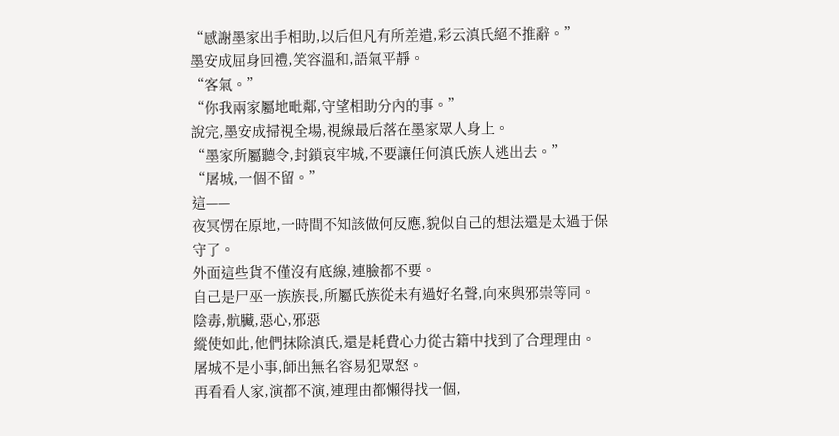“感謝墨家出手相助,以后但凡有所差遣,彩云滇氏絕不推辭。”
墨安成屈身回禮,笑容溫和,語氣平靜。
“客氣。”
“你我兩家屬地毗鄰,守望相助分內的事。”
說完,墨安成掃視全場,視線最后落在墨家眾人身上。
“墨家所屬聽令,封鎖哀牢城,不要讓任何滇氏族人逃出去。”
“屠城,一個不留。”
這——
夜冥愣在原地,一時間不知該做何反應,貌似自己的想法還是太過于保守了。
外面這些貨不僅沒有底線,連臉都不要。
自己是尸巫一族族長,所屬氏族從未有過好名聲,向來與邪祟等同。
陰毒,骯臟,惡心,邪惡
縱使如此,他們抹除滇氏,還是耗費心力從古籍中找到了合理理由。
屠城不是小事,師出無名容易犯眾怒。
再看看人家,演都不演,連理由都懶得找一個,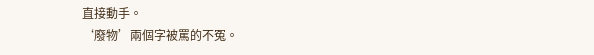直接動手。
‘廢物’兩個字被罵的不冤。